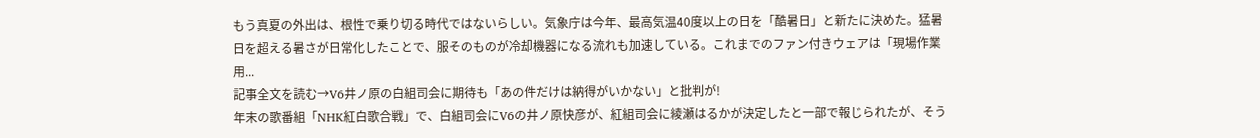もう真夏の外出は、根性で乗り切る時代ではないらしい。気象庁は今年、最高気温40度以上の日を「酷暑日」と新たに決めた。猛暑日を超える暑さが日常化したことで、服そのものが冷却機器になる流れも加速している。これまでのファン付きウェアは「現場作業用...
記事全文を読む→V6井ノ原の白組司会に期待も「あの件だけは納得がいかない」と批判が!
年末の歌番組「NHK紅白歌合戦」で、白組司会にV6の井ノ原快彦が、紅組司会に綾瀬はるかが決定したと一部で報じられたが、そう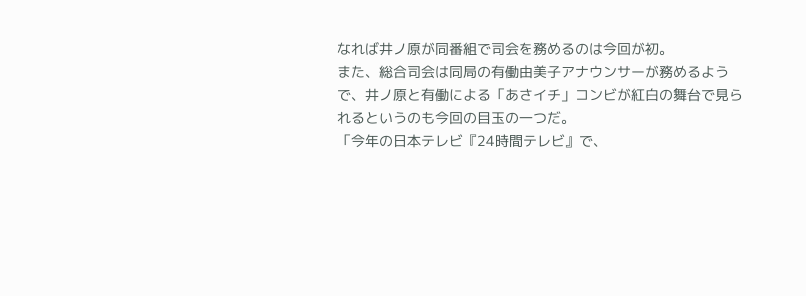なれば井ノ原が同番組で司会を務めるのは今回が初。
また、総合司会は同局の有働由美子アナウンサーが務めるようで、井ノ原と有働による「あさイチ」コンビが紅白の舞台で見られるというのも今回の目玉の一つだ。
「今年の日本テレビ『24時間テレビ』で、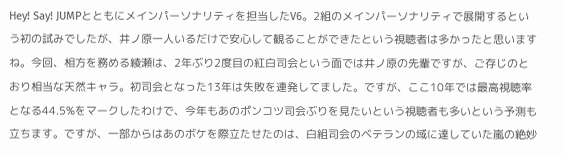Hey! Say! JUMPとともにメインパーソナリティを担当したV6。2組のメインパーソナリティで展開するという初の試みでしたが、井ノ原一人いるだけで安心して観ることができたという視聴者は多かったと思いますね。今回、相方を務める綾瀬は、2年ぶり2度目の紅白司会という面では井ノ原の先輩ですが、ご存じのとおり相当な天然キャラ。初司会となった13年は失敗を連発してました。ですが、ここ10年では最高視聴率となる44.5%をマークしたわけで、今年もあのポンコツ司会ぶりを見たいという視聴者も多いという予測も立ちます。ですが、一部からはあのボケを際立たせたのは、白組司会のベテランの域に達していた嵐の絶妙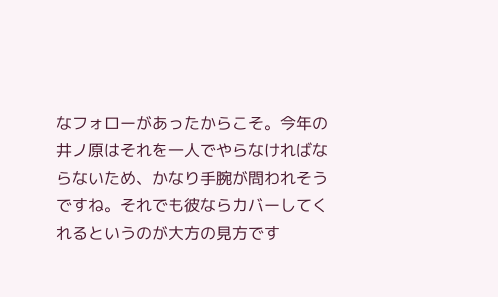なフォローがあったからこそ。今年の井ノ原はそれを一人でやらなければならないため、かなり手腕が問われそうですね。それでも彼ならカバーしてくれるというのが大方の見方です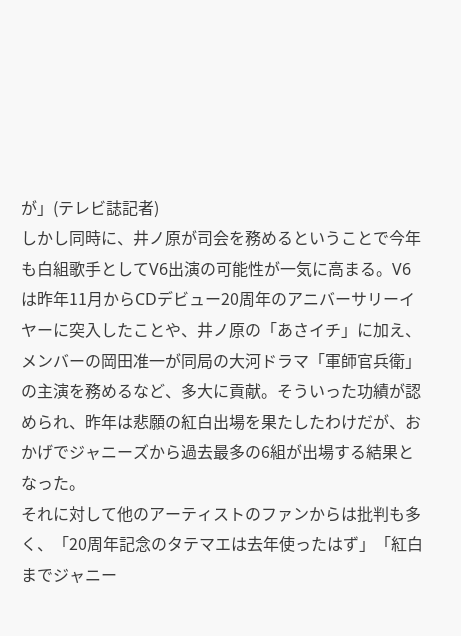が」(テレビ誌記者)
しかし同時に、井ノ原が司会を務めるということで今年も白組歌手としてV6出演の可能性が一気に高まる。V6は昨年11月からCDデビュー20周年のアニバーサリーイヤーに突入したことや、井ノ原の「あさイチ」に加え、メンバーの岡田准一が同局の大河ドラマ「軍師官兵衛」の主演を務めるなど、多大に貢献。そういった功績が認められ、昨年は悲願の紅白出場を果たしたわけだが、おかげでジャニーズから過去最多の6組が出場する結果となった。
それに対して他のアーティストのファンからは批判も多く、「20周年記念のタテマエは去年使ったはず」「紅白までジャニー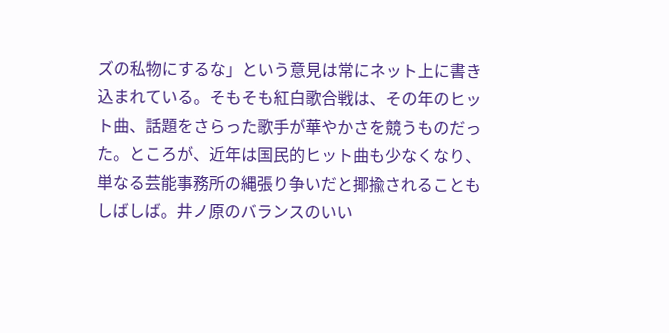ズの私物にするな」という意見は常にネット上に書き込まれている。そもそも紅白歌合戦は、その年のヒット曲、話題をさらった歌手が華やかさを競うものだった。ところが、近年は国民的ヒット曲も少なくなり、単なる芸能事務所の縄張り争いだと揶揄されることもしばしば。井ノ原のバランスのいい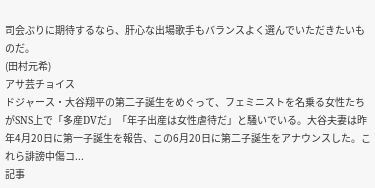司会ぶりに期待するなら、肝心な出場歌手もバランスよく選んでいただきたいものだ。
(田村元希)
アサ芸チョイス
ドジャース・大谷翔平の第二子誕生をめぐって、フェミニストを名乗る女性たちがSNS上で「多産DVだ」「年子出産は女性虐待だ」と騒いでいる。大谷夫妻は昨年4月20日に第一子誕生を報告、この6月20日に第二子誕生をアナウンスした。これら誹謗中傷コ...
記事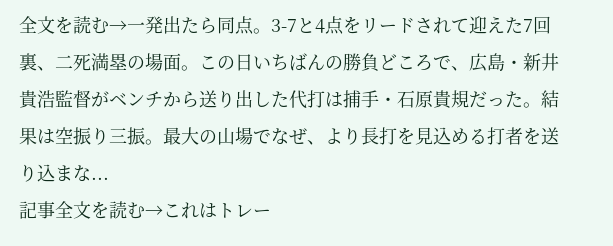全文を読む→一発出たら同点。3-7と4点をリードされて迎えた7回裏、二死満塁の場面。この日いちばんの勝負どころで、広島・新井貴浩監督がベンチから送り出した代打は捕手・石原貴規だった。結果は空振り三振。最大の山場でなぜ、より長打を見込める打者を送り込まな...
記事全文を読む→これはトレー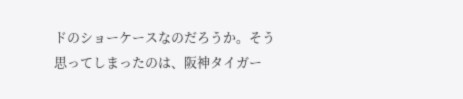ドのショーケースなのだろうか。そう思ってしまったのは、阪神タイガー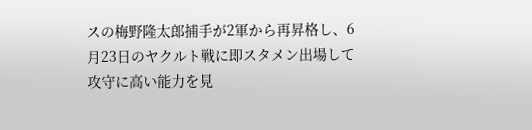スの梅野隆太郎捕手が2軍から再昇格し、6月23日のヤクルト戦に即スタメン出場して攻守に高い能力を見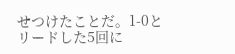せつけたことだ。1-0とリードした5回に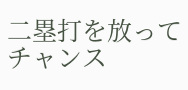二塁打を放ってチャンス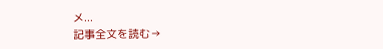メ...
記事全文を読む→